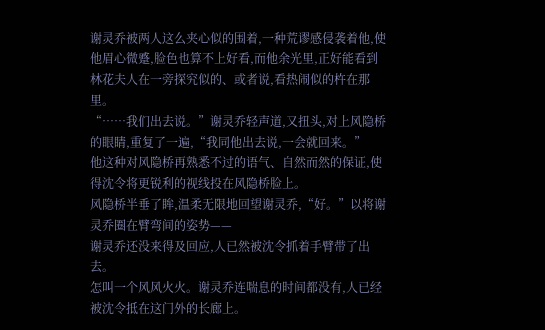谢灵乔被两人这么夹心似的围着,一种荒谬感侵袭着他,使他眉心微蹙,脸色也算不上好看,而他余光里,正好能看到林花夫人在一旁探究似的、或者说,看热闹似的杵在那里。
“……我们出去说。”谢灵乔轻声道,又扭头,对上风隐桥的眼睛,重复了一遍,“我同他出去说,一会就回来。”
他这种对风隐桥再熟悉不过的语气、自然而然的保证,使得沈令将更锐利的视线投在风隐桥脸上。
风隐桥半垂了眸,温柔无限地回望谢灵乔,“好。”以将谢灵乔圈在臂弯间的姿势——
谢灵乔还没来得及回应,人已然被沈令抓着手臂带了出去。
怎叫一个风风火火。谢灵乔连喘息的时间都没有,人已经被沈令抵在这门外的长廊上。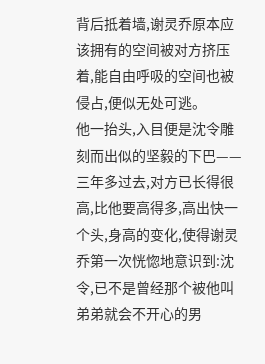背后抵着墙,谢灵乔原本应该拥有的空间被对方挤压着,能自由呼吸的空间也被侵占,便似无处可逃。
他一抬头,入目便是沈令雕刻而出似的坚毅的下巴——三年多过去,对方已长得很高,比他要高得多,高出快一个头,身高的变化,使得谢灵乔第一次恍惚地意识到:沈令,已不是曾经那个被他叫弟弟就会不开心的男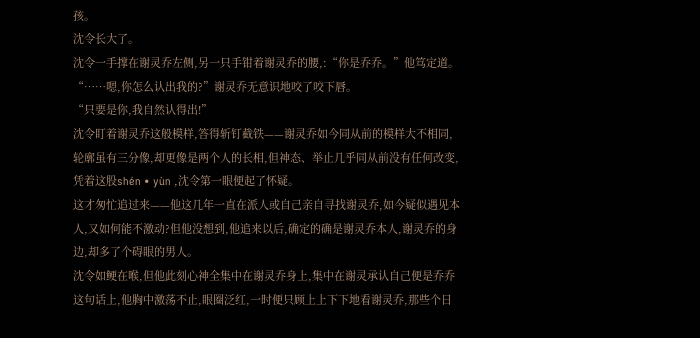孩。
沈令长大了。
沈令一手撑在谢灵乔左侧,另一只手钳着谢灵乔的腰,:“你是乔乔。”他笃定道。
“……嗯,你怎么认出我的?”谢灵乔无意识地咬了咬下唇。
“只要是你,我自然认得出!”
沈令盯着谢灵乔这般模样,答得斩钉截铁——谢灵乔如今同从前的模样大不相同,轮廓虽有三分像,却更像是两个人的长相,但神态、举止几乎同从前没有任何改变,凭着这股shén • yùn ,沈令第一眼便起了怀疑。
这才匆忙追过来——他这几年一直在派人或自己亲自寻找谢灵乔,如今疑似遇见本人,又如何能不激动?但他没想到,他追来以后,确定的确是谢灵乔本人,谢灵乔的身边,却多了个碍眼的男人。
沈令如鲠在喉,但他此刻心神全集中在谢灵乔身上,集中在谢灵承认自己便是乔乔这句话上,他胸中激荡不止,眼圈泛红,一时便只顾上上下下地看谢灵乔,那些个日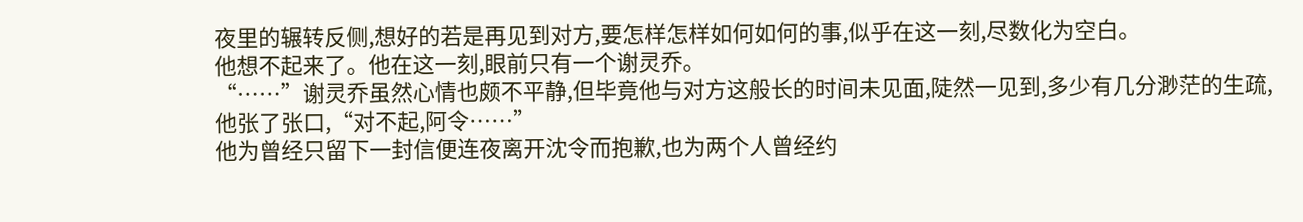夜里的辗转反侧,想好的若是再见到对方,要怎样怎样如何如何的事,似乎在这一刻,尽数化为空白。
他想不起来了。他在这一刻,眼前只有一个谢灵乔。
“……”谢灵乔虽然心情也颇不平静,但毕竟他与对方这般长的时间未见面,陡然一见到,多少有几分渺茫的生疏,他张了张口,“对不起,阿令……”
他为曾经只留下一封信便连夜离开沈令而抱歉,也为两个人曾经约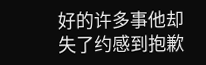好的许多事他却失了约感到抱歉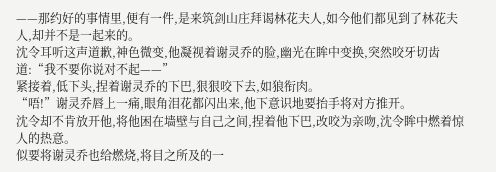——那约好的事情里,便有一件,是来筑剑山庄拜谒林花夫人,如今他们都见到了林花夫人,却并不是一起来的。
沈令耳听这声道歉,神色微变,他凝视着谢灵乔的脸,幽光在眸中变换,突然咬牙切齿道:“我不要你说对不起——”
紧接着,低下头,捏着谢灵乔的下巴,狠狠咬下去,如狼衔肉。
“唔!”谢灵乔唇上一痛,眼角泪花都闪出来,他下意识地要抬手将对方推开。
沈令却不肯放开他,将他困在墙壁与自己之间,捏着他下巴,改咬为亲吻,沈令眸中燃着惊人的热意。
似要将谢灵乔也给燃烧,将目之所及的一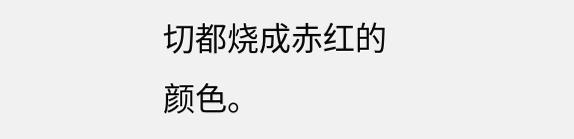切都烧成赤红的颜色。